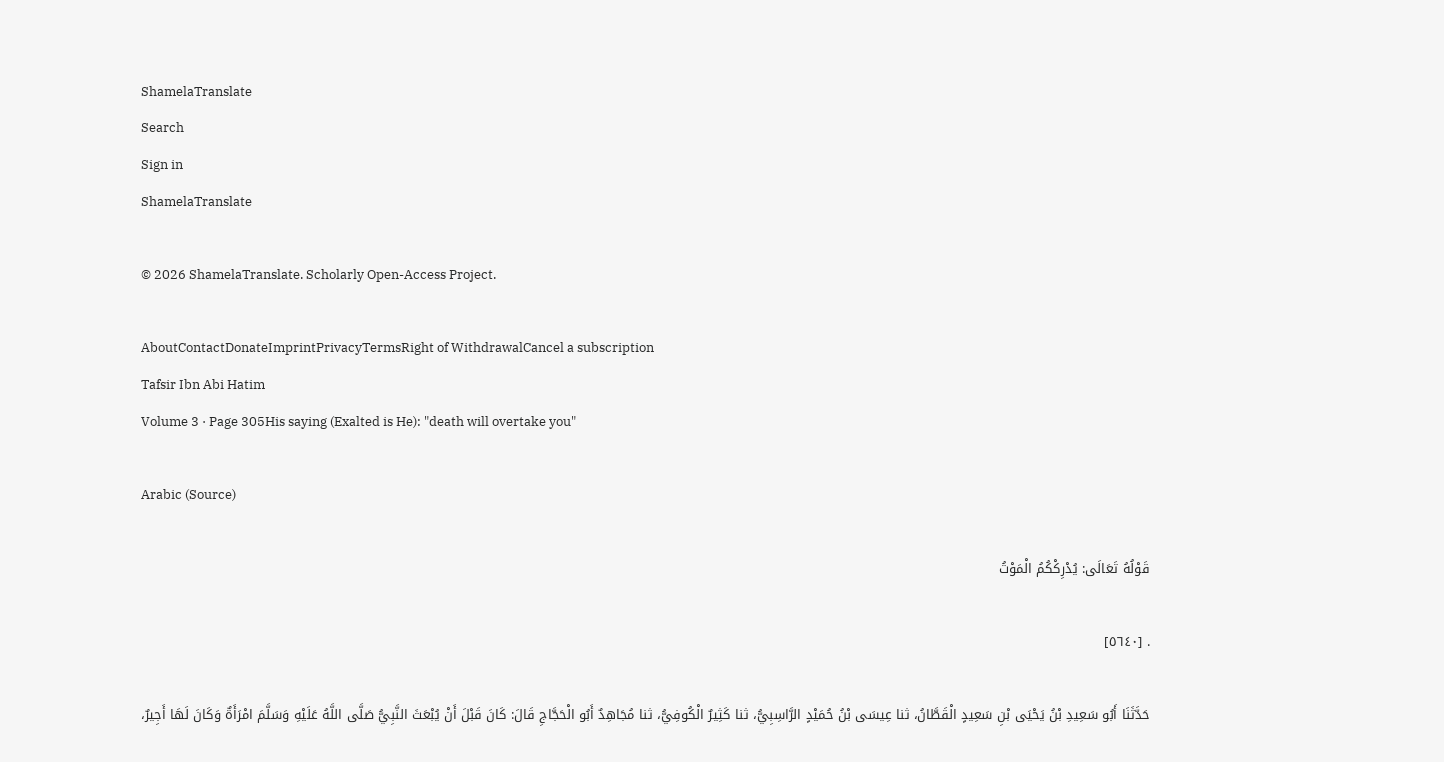ShamelaTranslate
Search
Sign in
ShamelaTranslate

© 2026 ShamelaTranslate. Scholarly Open-Access Project.

AboutContactDonateImprintPrivacyTermsRight of WithdrawalCancel a subscription
Tafsir Ibn Abi Hatim
Volume 3 · Page 305His saying (Exalted is He): "death will overtake you"

Arabic (Source)

قَوْلُهُ تَعَالَى: يُدْرِكْكُمُ الْمَوْتُ

. [٥٦٤٠]

حَدَّثَنَا أَبُو سَعِيدِ بْنُ يَحْيَى بْنِ سَعِيدٍ الْقَطَّانُ، ثنا عِيسَى بْنُ حُمَيْدٍ الرَّاسِبِيُّ، ثنا كَثِيرٌ الْكُوفِيُّ، ثنا مُجَاهِدٌ أَبُو الْحَجَّاجِ قَالَ: كَانَ قَبْلَ أَنْ يُبْعَثَ النَّبِيُّ صَلَّى اللَّهُ عَلَيْهِ وَسَلَّمَ امْرَأَةٌ وَكَانَ لَهَا أَجِيرٌ،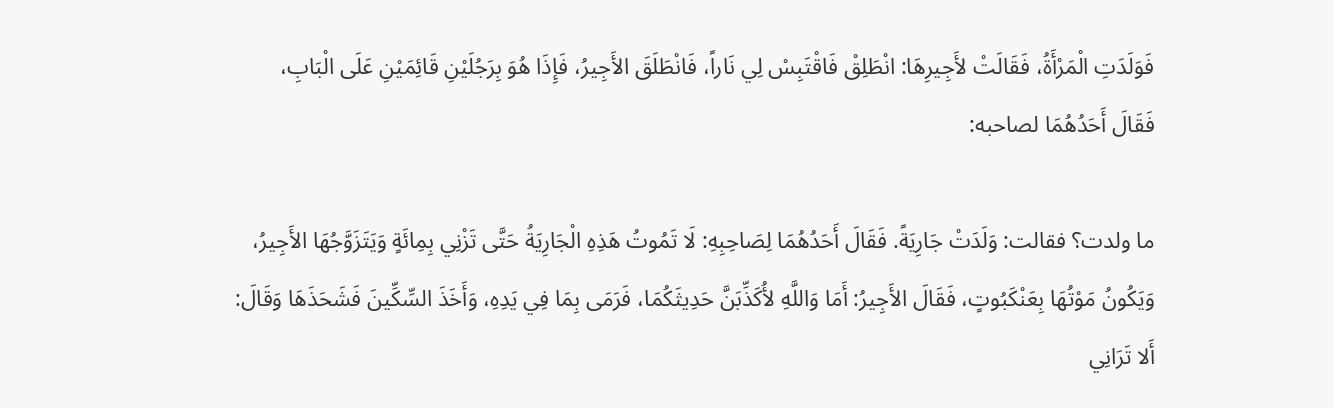فَوَلَدَتِ الْمَرْأَةُ، فَقَالَتْ لأَجِيرِهَا: انْطَلِقْ فَاقْتَبِسْ لِي نَاراً، فَانْطَلَقَ الأَجِيرُ، فَإِذَا هُوَ بِرَجُلَيْنِ قَائِمَيْنِ عَلَى الْبَابِ، فَقَالَ أَحَدُهُمَا لصاحبه:

ما ولدت؟ فقالت: وَلَدَتْ جَارِيَةً. فَقَالَ أَحَدُهُمَا لِصَاحِبِهِ: لَا تَمُوتُ هَذِهِ الْجَارِيَةُ حَتَّى تَزْنِي بِمِائَةٍ وَيَتَزَوَّجُهَا الأَجِيرُ، وَيَكُونُ مَوْتُهَا بِعَنْكَبُوتٍ، فَقَالَ الأَجِيرُ: أَمَا وَاللَّهِ لأُكَذِّبَنَّ حَدِيثَكُمَا، فَرَمَى بِمَا فِي يَدِهِ، وَأَخَذَ السِّكِّينَ فَشَحَذَهَا وَقَالَ: أَلا تَرَانِي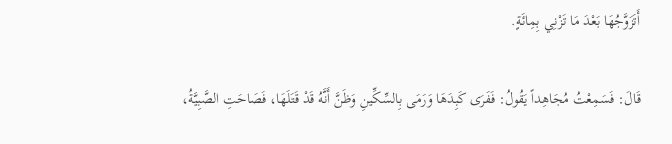أَتَزَوَّجُهَا بَعْدَ مَا تَزْنِي بِمِائَةٍ.

قَالَ: فَسَمِعْتُ مُجَاهِداً يَقُولُ: فَفَرَى كَبِدَهَا وَرَمَى بِالسِّكِّينِ وَظَنَّ أَنَّهُ قَدْ قَتَلَهَا، فَصَاحَتِ الصَّبِيَّةُ،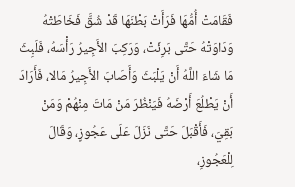فَقَامَتْ أُمُّهَا فَرَأَتْ بَطْنَهَا قَدْ شُقَّ فَخَاطَتْهُ وَدَاوَتْهُ حَتَّى بَرِئَتْ، وَرَكِبَ الأَجِيرُ رَأْسَهُ، فَلَبِثَ مَا شَاءَ اللَّهُ أَنْ يَلْبَثَ وَأَصَابَ الأَجِيرُ مَالا، فَأَرَادَ أَنْ يَطْلُعَ أَرْضَهُ فَيَنْظُرَ مَنْ مَاتَ مِنْهُمْ وَمَنْ بَقِيَ، فَأَقْبَلَ حَتَّى نَزَلَ عَلَى عَجُوزٍ، وَقَالَ لِلْعَجُوزِ،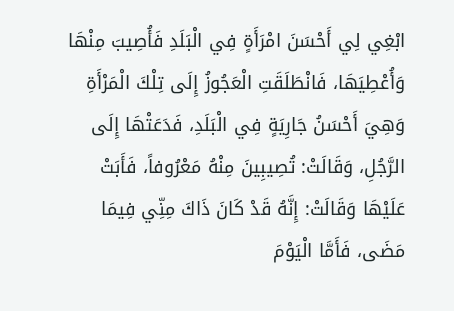ابْغِي لِي أَحْسَنَ امْرَأَةٍ فِي الْبَلَدِ فَأُصِيبَ مِنْهَا وَأُعْطِيَهَا، فَانْطَلَقَتِ الْعَجُوزُ إِلَى تِلْكَ الْمَرْأَةِ وَهِيَ أَحْسَنُ جَارِيَةٍ فِي الْبَلَدِ، فَدَعَتْهَا إِلَى الرَّجُلِ، وَقَالَتْ: تُصِيبِينَ مِنْهُ مَعْرُوفاً، فَأَبَتْ عَلَيْهَا وَقَالَتْ: إِنَّهُ قَدْ كَانَ ذَاكَ مِنِّي فِيمَا مَضَى، فَأَمَّا الْيَوْمَ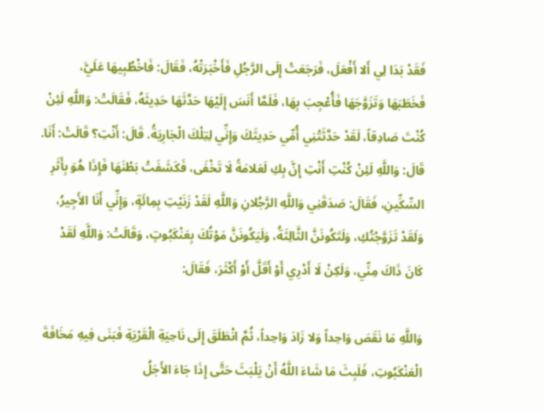فَقَدْ بَدَا لِي أَلا أَفْعَلَ، فَرَجَعَتْ إِلَى الرَّجُلِ فَأَخْبَرَتْهُ، فَقَالَ: فَاخْطُبِيهَا عَلَيَّ، فَخَطَبَهَا وَتَزَوَّجَهَا فَأُعْجِبَ بِهَا، فَلَمَّا أَنَسَ إِلَيْهَا حَدَّثَهَا حَدِيثَهُ، فَقَالَتْ: وَاللَّهِ لَئِنْ كُنْتَ صَادِقاً، لَقَدْ حَدَّثَتْنِي أُمِّي حَدِيثَكَ وَإِنِّي لِتِلْكَ الْجَارِيَةُ. قَالَ: أَنْتِ؟ قَالَتْ: أَنَا. قَالَ: وَاللَّهِ لَئِنْ كُنْتِ أَنْتِ إِنَّ بِكِ لَعَلامَةً لَا تَخْفَى، فَكَشَفَتْ بَطْنَهَا فَإِذَا هُوَ بِأَثَرِ السِّكِّينِ، فَقَالَ: صَدَقَنِي وَاللَّهِ الرَّجُلانِ وَاللَّهِ لَقَدْ زَنَيْتِ بِمِائَةٍ، وَإِنِّي أَنَا الأَجِيرُ، وَلَقَدْ تَزَوَّجْتُكِ، وَلَتَكُونَنَّ الثَّالِثَةُ، وَلَيَكُونَنَّ مَوْتُكَ بِعَنْكَبُوتٍ، وَقَالَتْ: وَاللَّهِ لَقَدْ كَانَ ذَاكَ مِنِّي، وَلَكِنْ لَا أَدْرِي أَوْ أَقَلَّ أَوْ أَكْثَرَ، فَقَالَ:

وَاللَّهِ مَا نَقَصَ وَاحِداً وَلا زَادَ وَاحِداً، ثُمَّ انْطَلَقَ إِلَى نَاحِيَةِ الْقَرْيَةِ فَبَنَى فِيهِ مَخَافَةَ الْعَنْكَبُوتِ، فَلَبِثَ مَا شَاءَ اللَّهُ أَنْ يَلْبَثَ حَتَّى إِذَا جَاءَ الأَجَلُ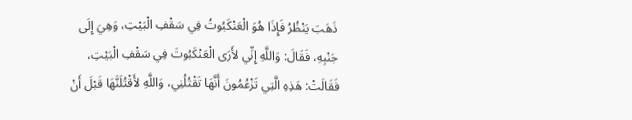ذَهَبَ يَنْظُرُ فَإِذَا هُوَ الْعَنْكَبُوتُ فِي سَقْفِ الْبَيْتِ، وَهِيَ إِلَى جَنْبِهِ، فَقَالَ: وَاللَّهِ إِنِّي لأَرَى الْعَنْكَبُوتَ فِي سَقْفِ الْبَيْتِ، فَقَالَتْ: هَذِهِ الَّتِي تَزْعُمُونَ أَنَّهَا تَقْتُلُنِي، وَاللَّهِ لأَقْتُلَنَّهَا قَبْلَ أَنْ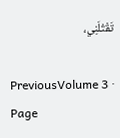تَقْتُلَنِي،

PreviousVolume 3 · Page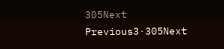305Next
Previous3·305Next